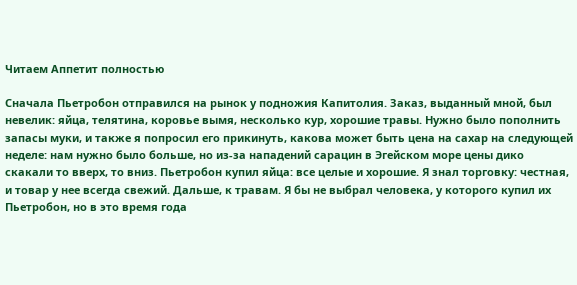Читаем Аппетит полностью

Сначала Пьетробон отправился на рынок у подножия Капитолия. Заказ, выданный мной, был невелик: яйца, телятина, коровье вымя, несколько кур, хорошие травы. Нужно было пополнить запасы муки, и также я попросил его прикинуть, какова может быть цена на сахар на следующей неделе: нам нужно было больше, но из-за нападений сарацин в Эгейском море цены дико скакали то вверх, то вниз. Пьетробон купил яйца: все целые и хорошие. Я знал торговку: честная, и товар у нее всегда свежий. Дальше, к травам. Я бы не выбрал человека, у которого купил их Пьетробон, но в это время года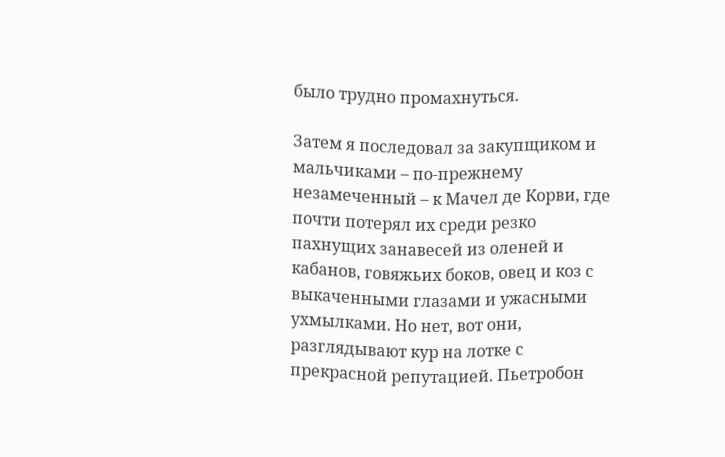было трудно промахнуться.

Затем я последовал за закупщиком и мальчиками – по-прежнему незамеченный – к Мачел де Корви, где почти потерял их среди резко пахнущих занавесей из оленей и кабанов, говяжьих боков, овец и коз с выкаченными глазами и ужасными ухмылками. Но нет, вот они, разглядывают кур на лотке с прекрасной репутацией. Пьетробон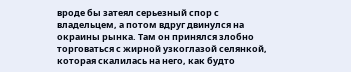вроде бы затеял серьезный спор с владельцем, а потом вдруг двинулся на окраины рынка. Там он принялся злобно торговаться с жирной узкоглазой селянкой, которая скалилась на него, как будто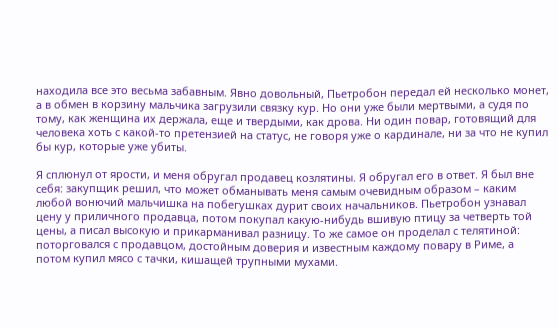находила все это весьма забавным. Явно довольный, Пьетробон передал ей несколько монет, а в обмен в корзину мальчика загрузили связку кур. Но они уже были мертвыми, а судя по тому, как женщина их держала, еще и твердыми, как дрова. Ни один повар, готовящий для человека хоть с какой-то претензией на статус, не говоря уже о кардинале, ни за что не купил бы кур, которые уже убиты.

Я сплюнул от ярости, и меня обругал продавец козлятины. Я обругал его в ответ. Я был вне себя: закупщик решил, что может обманывать меня самым очевидным образом – каким любой вонючий мальчишка на побегушках дурит своих начальников. Пьетробон узнавал цену у приличного продавца, потом покупал какую-нибудь вшивую птицу за четверть той цены, а писал высокую и прикарманивал разницу. То же самое он проделал с телятиной: поторговался с продавцом, достойным доверия и известным каждому повару в Риме, а потом купил мясо с тачки, кишащей трупными мухами.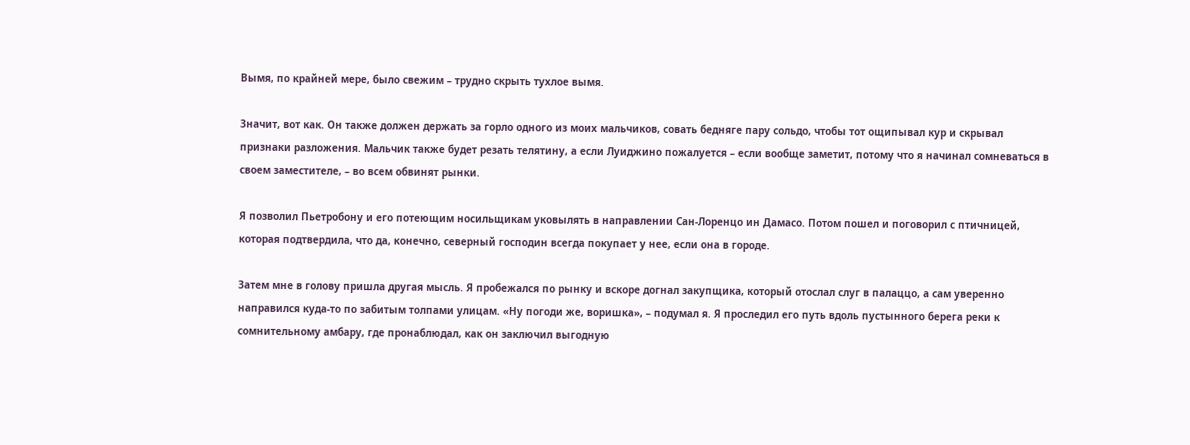Вымя, по крайней мере, было свежим – трудно скрыть тухлое вымя.

Значит, вот как. Он также должен держать за горло одного из моих мальчиков, совать бедняге пару сольдо, чтобы тот ощипывал кур и скрывал признаки разложения. Мальчик также будет резать телятину, а если Луиджино пожалуется – если вообще заметит, потому что я начинал сомневаться в своем заместителе, – во всем обвинят рынки.

Я позволил Пьетробону и его потеющим носильщикам уковылять в направлении Сан-Лоренцо ин Дамасо. Потом пошел и поговорил с птичницей, которая подтвердила, что да, конечно, северный господин всегда покупает у нее, если она в городе.

Затем мне в голову пришла другая мысль. Я пробежался по рынку и вскоре догнал закупщика, который отослал слуг в палаццо, а сам уверенно направился куда-то по забитым толпами улицам. «Ну погоди же, воришка», – подумал я. Я проследил его путь вдоль пустынного берега реки к сомнительному амбару, где пронаблюдал, как он заключил выгодную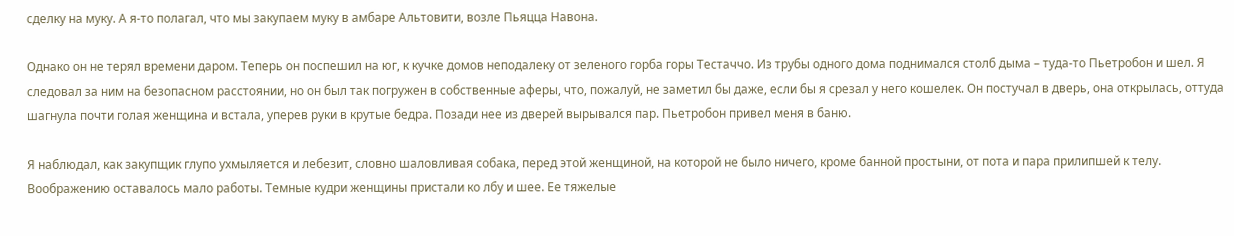сделку на муку. А я-то полагал, что мы закупаем муку в амбаре Альтовити, возле Пьяцца Навона.

Однако он не терял времени даром. Теперь он поспешил на юг, к кучке домов неподалеку от зеленого горба горы Тестаччо. Из трубы одного дома поднимался столб дыма – туда-то Пьетробон и шел. Я следовал за ним на безопасном расстоянии, но он был так погружен в собственные аферы, что, пожалуй, не заметил бы даже, если бы я срезал у него кошелек. Он постучал в дверь, она открылась, оттуда шагнула почти голая женщина и встала, уперев руки в крутые бедра. Позади нее из дверей вырывался пар. Пьетробон привел меня в баню.

Я наблюдал, как закупщик глупо ухмыляется и лебезит, словно шаловливая собака, перед этой женщиной, на которой не было ничего, кроме банной простыни, от пота и пара прилипшей к телу. Воображению оставалось мало работы. Темные кудри женщины пристали ко лбу и шее. Ее тяжелые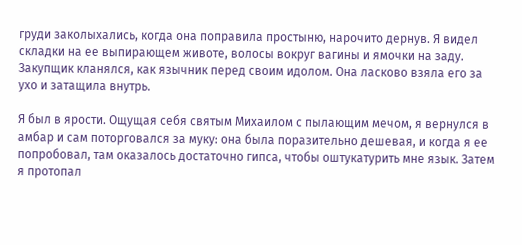груди заколыхались, когда она поправила простыню, нарочито дернув. Я видел складки на ее выпирающем животе, волосы вокруг вагины и ямочки на заду. Закупщик кланялся, как язычник перед своим идолом. Она ласково взяла его за ухо и затащила внутрь.

Я был в ярости. Ощущая себя святым Михаилом с пылающим мечом, я вернулся в амбар и сам поторговался за муку: она была поразительно дешевая, и когда я ее попробовал, там оказалось достаточно гипса, чтобы оштукатурить мне язык. Затем я протопал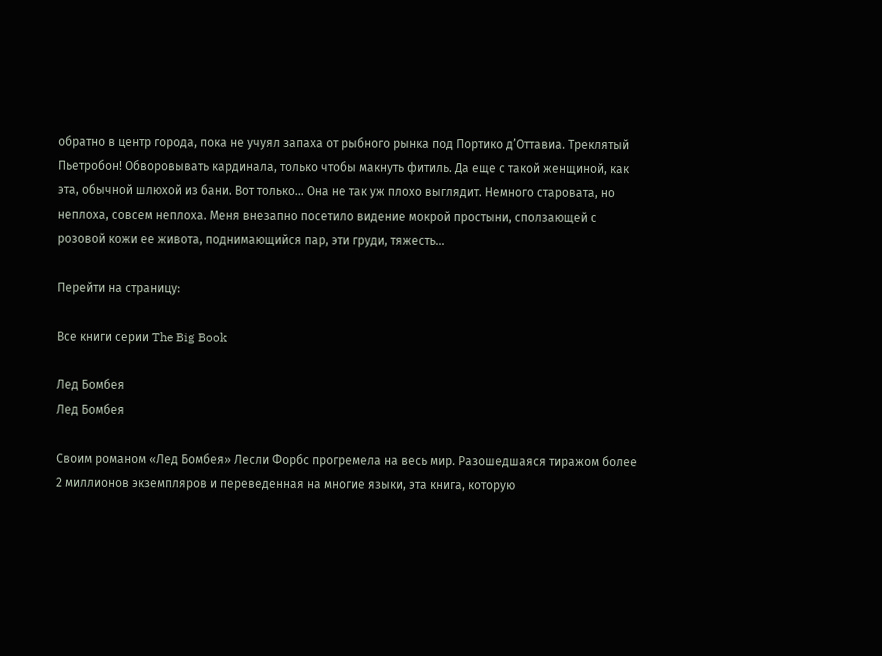обратно в центр города, пока не учуял запаха от рыбного рынка под Портико д’Оттавиа. Треклятый Пьетробон! Обворовывать кардинала, только чтобы макнуть фитиль. Да еще с такой женщиной, как эта, обычной шлюхой из бани. Вот только… Она не так уж плохо выглядит. Немного старовата, но неплоха, совсем неплоха. Меня внезапно посетило видение мокрой простыни, сползающей с розовой кожи ее живота, поднимающийся пар, эти груди, тяжесть…

Перейти на страницу:

Все книги серии The Big Book

Лед Бомбея
Лед Бомбея

Своим романом «Лед Бомбея» Лесли Форбс прогремела на весь мир. Разошедшаяся тиражом более 2 миллионов экземпляров и переведенная на многие языки, эта книга, которую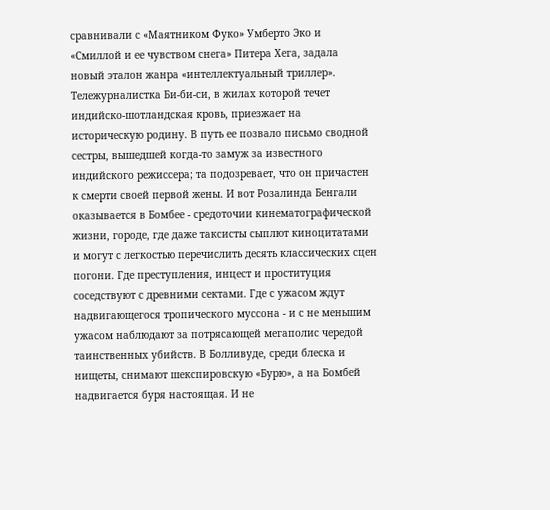сравнивали с «Маятником Фуко» Умберто Эко и «Смиллой и ее чувством снега» Питера Хега, задала новый эталон жанра «интеллектуальный триллер». Тележурналистка Би-би-си, в жилах которой течет индийско-шотландская кровь, приезжает на историческую родину. В путь ее позвало письмо сводной сестры, вышедшей когда-то замуж за известного индийского режиссера; та подозревает, что он причастен к смерти своей первой жены. И вот Розалинда Бенгали оказывается в Бомбее - средоточии кинематографической жизни, городе, где даже таксисты сыплют киноцитатами и могут с легкостью перечислить десять классических сцен погони. Где преступления, инцест и проституция соседствуют с древними сектами. Где с ужасом ждут надвигающегося тропического муссона - и с не меньшим ужасом наблюдают за потрясающей мегаполис чередой таинственных убийств. В Болливуде, среди блеска и нищеты, снимают шекспировскую «Бурю», а на Бомбей надвигается буря настоящая. И не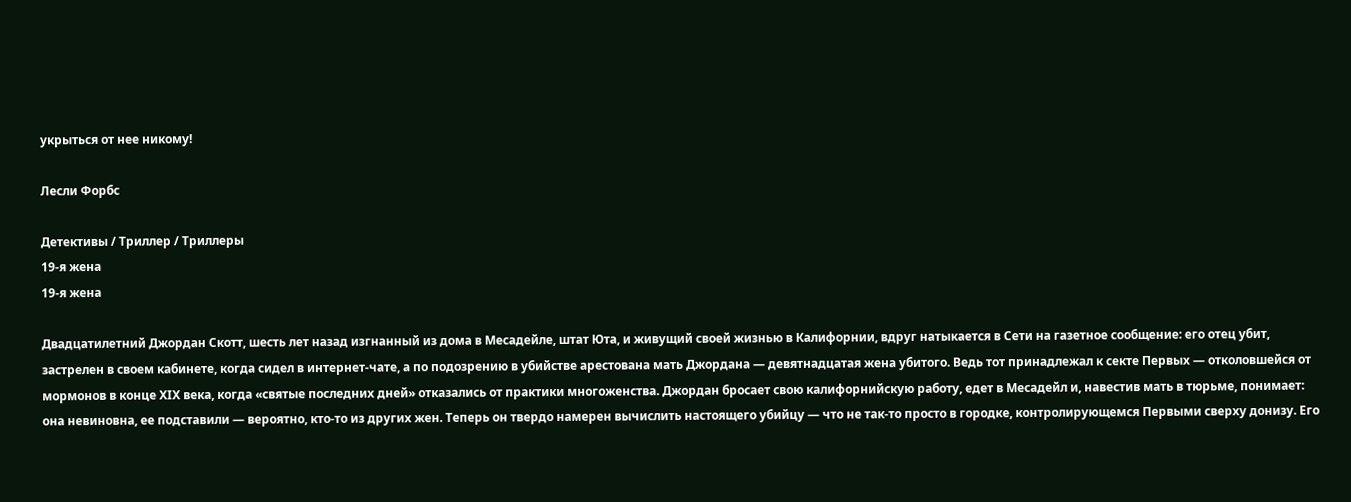укрыться от нее никому!

Лесли Форбс

Детективы / Триллер / Триллеры
19-я жена
19-я жена

Двадцатилетний Джордан Скотт, шесть лет назад изгнанный из дома в Месадейле, штат Юта, и живущий своей жизнью в Калифорнии, вдруг натыкается в Сети на газетное сообщение: его отец убит, застрелен в своем кабинете, когда сидел в интернет-чате, а по подозрению в убийстве арестована мать Джордана — девятнадцатая жена убитого. Ведь тот принадлежал к секте Первых — отколовшейся от мормонов в конце XIX века, когда «святые последних дней» отказались от практики многоженства. Джордан бросает свою калифорнийскую работу, едет в Месадейл и, навестив мать в тюрьме, понимает: она невиновна, ее подставили — вероятно, кто-то из других жен. Теперь он твердо намерен вычислить настоящего убийцу — что не так-то просто в городке, контролирующемся Первыми сверху донизу. Его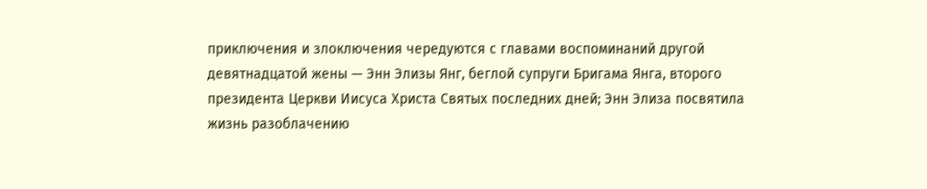приключения и злоключения чередуются с главами воспоминаний другой девятнадцатой жены — Энн Элизы Янг, беглой супруги Бригама Янга, второго президента Церкви Иисуса Христа Святых последних дней; Энн Элиза посвятила жизнь разоблачению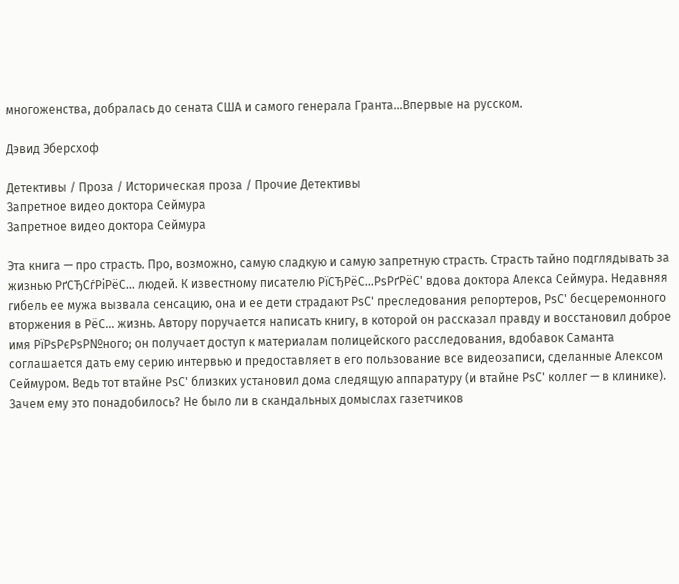многоженства, добралась до сената США и самого генерала Гранта…Впервые на русском.

Дэвид Эберсхоф

Детективы / Проза / Историческая проза / Прочие Детективы
Запретное видео доктора Сеймура
Запретное видео доктора Сеймура

Эта книга — про страсть. Про, возможно, самую сладкую и самую запретную страсть. Страсть тайно подглядывать за жизнью РґСЂСѓРіРёС… людей. К известному писателю РїСЂРёС…РѕРґРёС' вдова доктора Алекса Сеймура. Недавняя гибель ее мужа вызвала сенсацию, она и ее дети страдают РѕС' преследования репортеров, РѕС' бесцеремонного вторжения в РёС… жизнь. Автору поручается написать книгу, в которой он рассказал правду и восстановил доброе имя РїРѕРєРѕР№ного; он получает доступ к материалам полицейского расследования, вдобавок Саманта соглашается дать ему серию интервью и предоставляет в его пользование все видеозаписи, сделанные Алексом Сеймуром. Ведь тот втайне РѕС' близких установил дома следящую аппаратуру (и втайне РѕС' коллег — в клинике). Зачем ему это понадобилось? Не было ли в скандальных домыслах газетчиков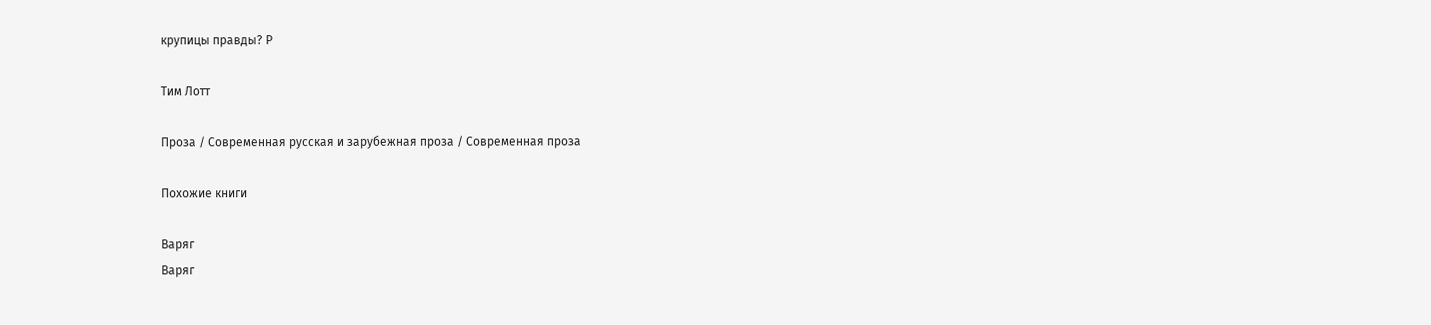крупицы правды? Р

Тим Лотт

Проза / Современная русская и зарубежная проза / Современная проза

Похожие книги

Варяг
Варяг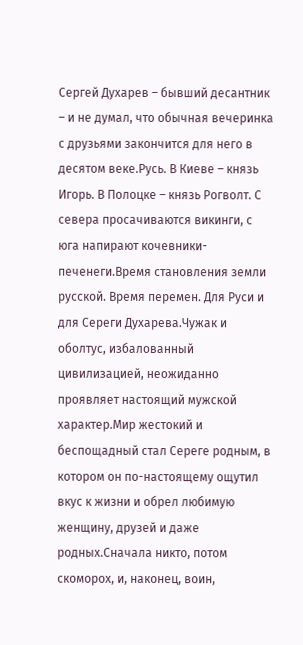Сергей Духарев – бывший десантник – и не думал, что обычная вечеринка с друзьями закончится для него в десятом веке.Русь. В Киеве – князь Игорь. В Полоцке – князь Рогволт. С севера просачиваются викинги, с юга напирают кочевники-печенеги.Время становления земли русской. Время перемен. Для Руси и для Сереги Духарева.Чужак и оболтус, избалованный цивилизацией, неожиданно проявляет настоящий мужской характер.Мир жестокий и беспощадный стал Сереге родным, в котором он по-настоящему ощутил вкус к жизни и обрел любимую женщину, друзей и даже родных.Сначала никто, потом скоморох, и, наконец, воин,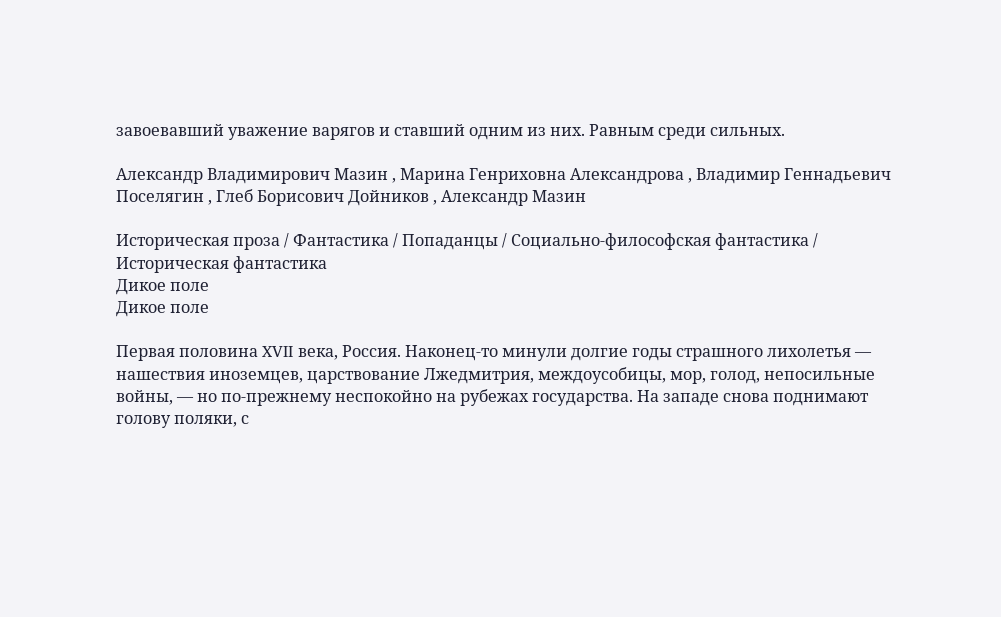завоевавший уважение варягов и ставший одним из них. Равным среди сильных.

Александр Владимирович Мазин , Марина Генриховна Александрова , Владимир Геннадьевич Поселягин , Глеб Борисович Дойников , Александр Мазин

Историческая проза / Фантастика / Попаданцы / Социально-философская фантастика / Историческая фантастика
Дикое поле
Дикое поле

Первая половина XVII века, Россия. Наконец-то минули долгие годы страшного лихолетья — нашествия иноземцев, царствование Лжедмитрия, междоусобицы, мор, голод, непосильные войны, — но по-прежнему неспокойно на рубежах государства. На западе снова поднимают голову поляки, с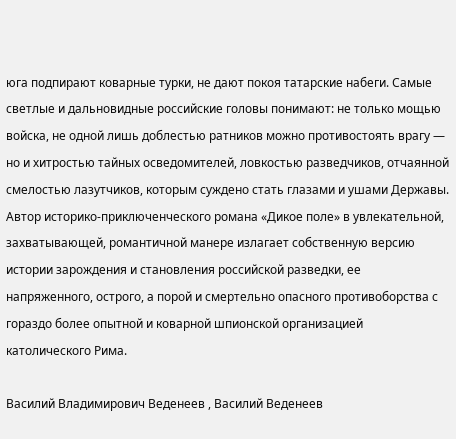юга подпирают коварные турки, не дают покоя татарские набеги. Самые светлые и дальновидные российские головы понимают: не только мощью войска, не одной лишь доблестью ратников можно противостоять врагу — но и хитростью тайных осведомителей, ловкостью разведчиков, отчаянной смелостью лазутчиков, которым суждено стать глазами и ушами Державы. Автор историко-приключенческого романа «Дикое поле» в увлекательной, захватывающей, романтичной манере излагает собственную версию истории зарождения и становления российской разведки, ее напряженного, острого, а порой и смертельно опасного противоборства с гораздо более опытной и коварной шпионской организацией католического Рима.

Василий Владимирович Веденеев , Василий Веденеев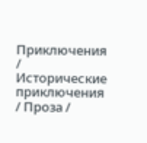Приключения / Исторические приключения / Проза /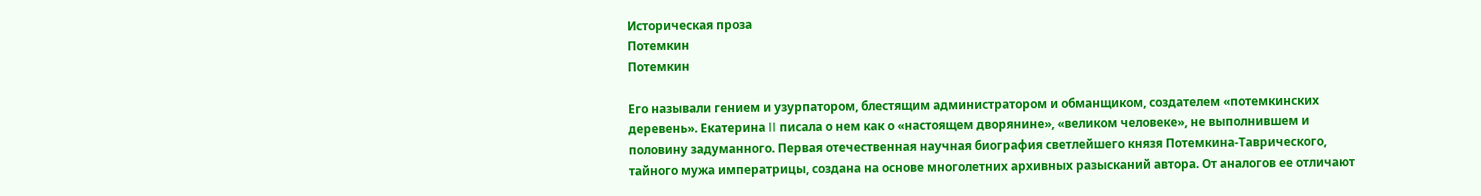Историческая проза
Потемкин
Потемкин

Его называли гением и узурпатором, блестящим администратором и обманщиком, создателем «потемкинских деревень». Екатерина II писала о нем как о «настоящем дворянине», «великом человеке», не выполнившем и половину задуманного. Первая отечественная научная биография светлейшего князя Потемкина-Таврического, тайного мужа императрицы, создана на основе многолетних архивных разысканий автора. От аналогов ее отличают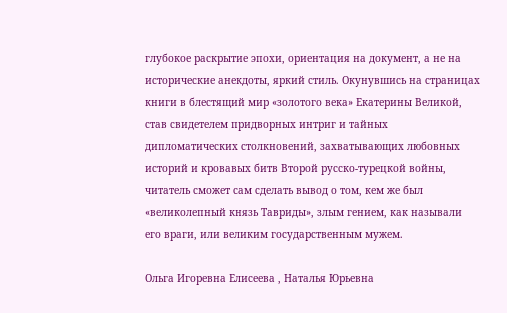глубокое раскрытие эпохи, ориентация на документ, а не на исторические анекдоты, яркий стиль. Окунувшись на страницах книги в блестящий мир «золотого века» Екатерины Великой, став свидетелем придворных интриг и тайных дипломатических столкновений, захватывающих любовных историй и кровавых битв Второй русско-турецкой войны, читатель сможет сам сделать вывод о том, кем же был «великолепный князь Тавриды», злым гением, как называли его враги, или великим государственным мужем.

Ольга Игоревна Елисеева , Наталья Юрьевна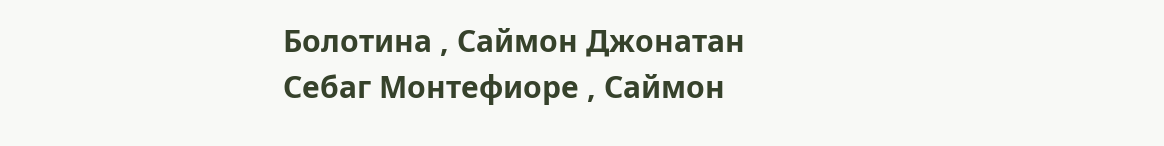Болотина , Саймон Джонатан Себаг Монтефиоре , Саймон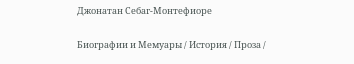Джонатан Себаг-Монтефиоре

Биографии и Мемуары / История / Проза /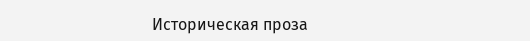Историческая проза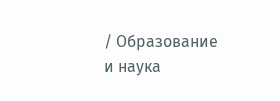/ Образование и наука